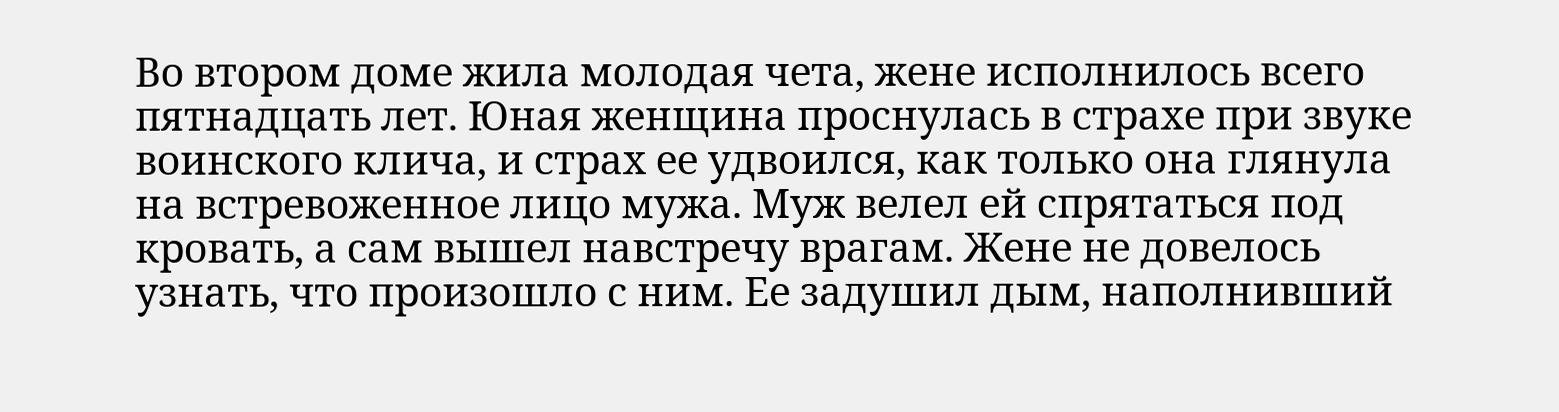Во втором доме жила молодая чета, жене исполнилось всего пятнадцать лет. Юная женщина проснулась в страхе при звуке воинского клича, и страх ее удвоился, как только она глянула на встревоженное лицо мужа. Муж велел ей спрятаться под кровать, а сам вышел навстречу врагам. Жене не довелось узнать, что произошло с ним. Ее задушил дым, наполнивший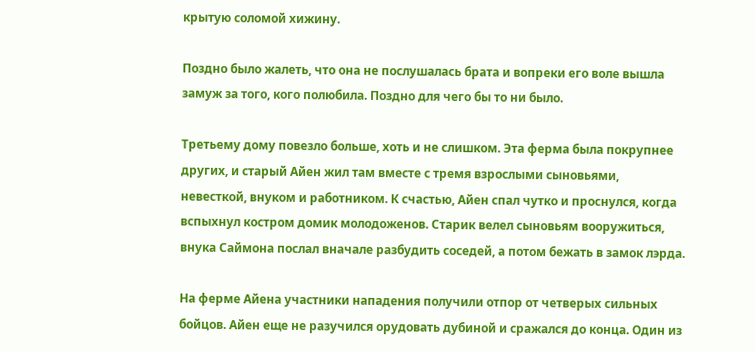крытую соломой хижину.

Поздно было жалеть, что она не послушалась брата и вопреки его воле вышла замуж за того, кого полюбила. Поздно для чего бы то ни было.

Третьему дому повезло больше, хоть и не слишком. Эта ферма была покрупнее других, и старый Айен жил там вместе с тремя взрослыми сыновьями, невесткой, внуком и работником. К счастью, Айен спал чутко и проснулся, когда вспыхнул костром домик молодоженов. Старик велел сыновьям вооружиться, внука Саймона послал вначале разбудить соседей, а потом бежать в замок лэрда.

На ферме Айена участники нападения получили отпор от четверых сильных бойцов. Айен еще не разучился орудовать дубиной и сражался до конца. Один из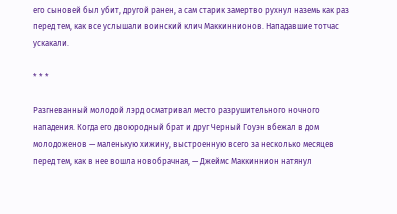его сыновей был убит, другой ранен, а сам старик замертво рухнул наземь как раз перед тем, как все услышали воинский клич Маккиннионов. Нападавшие тотчас ускакали.

* * *

Разгневанный молодой лэрд осматривал место разрушительного ночного нападения. Когда его двоюродный брат и друг Черный Гоуэн вбежал в дом молодоженов — маленькую хижину, выстроенную всего за несколько месяцев перед тем, как в нее вошла новобрачная, — Джеймс Маккиннион натянул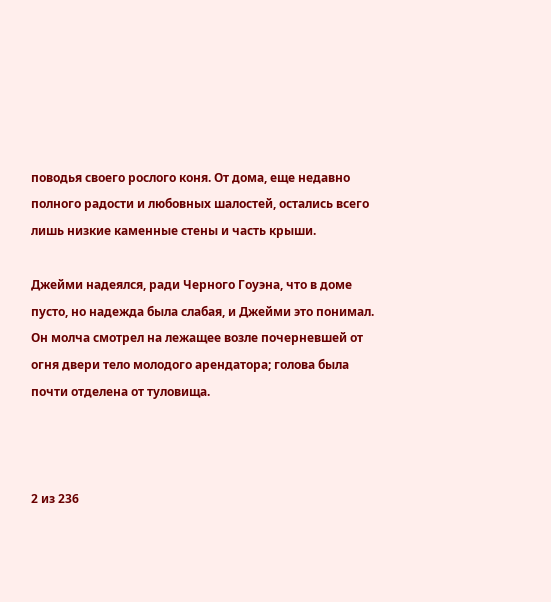поводья своего рослого коня. От дома, еще недавно полного радости и любовных шалостей, остались всего лишь низкие каменные стены и часть крыши.

Джейми надеялся, ради Черного Гоуэна, что в доме пусто, но надежда была слабая, и Джейми это понимал. Он молча смотрел на лежащее возле почерневшей от огня двери тело молодого арендатора; голова была почти отделена от туловища.



2 из 236